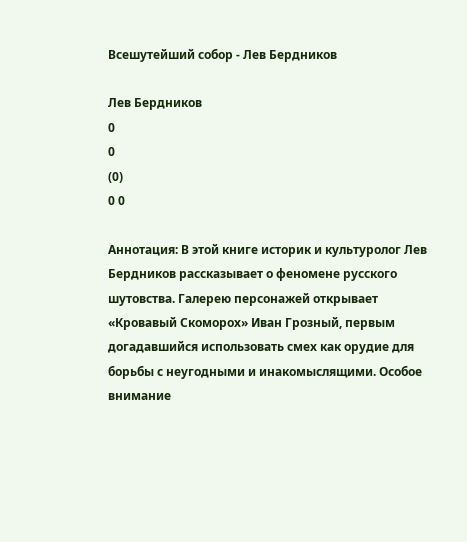Всешутейший собор - Лев Бердников

Лев Бердников
0
0
(0)
0 0

Аннотация: В этой книге историк и культуролог Лев Бердников рассказывает о феномене русского шутовства. Галерею персонажей открывает «Кровавый Скоморох» Иван Грозный, первым догадавшийся использовать смех как орудие для борьбы с неугодными и инакомыслящими. Особое внимание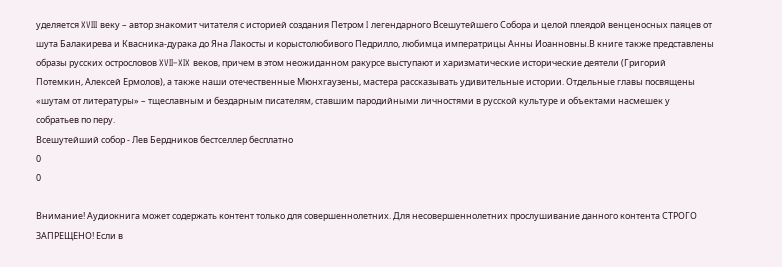уделяется XVIII веку – автор знакомит читателя с историей создания Петром I легендарного Всешутейшего Собора и целой плеядой венценосных паяцев от шута Балакирева и Квасника-дурака до Яна Лакосты и корыстолюбивого Педрилло, любимца императрицы Анны Иоанновны.В книге также представлены образы русских острословов XVII–XIX веков, причем в этом неожиданном ракурсе выступают и харизматические исторические деятели (Григорий Потемкин, Алексей Ермолов), а также наши отечественные Мюнхгаузены, мастера рассказывать удивительные истории. Отдельные главы посвящены «шутам от литературы» – тщеславным и бездарным писателям, ставшим пародийными личностями в русской культуре и объектами насмешек у собратьев по перу.
Всешутейший собор - Лев Бердников бестселлер бесплатно
0
0

Внимание! Аудиокнига может содержать контент только для совершеннолетних. Для несовершеннолетних прослушивание данного контента СТРОГО ЗАПРЕЩЕНО! Если в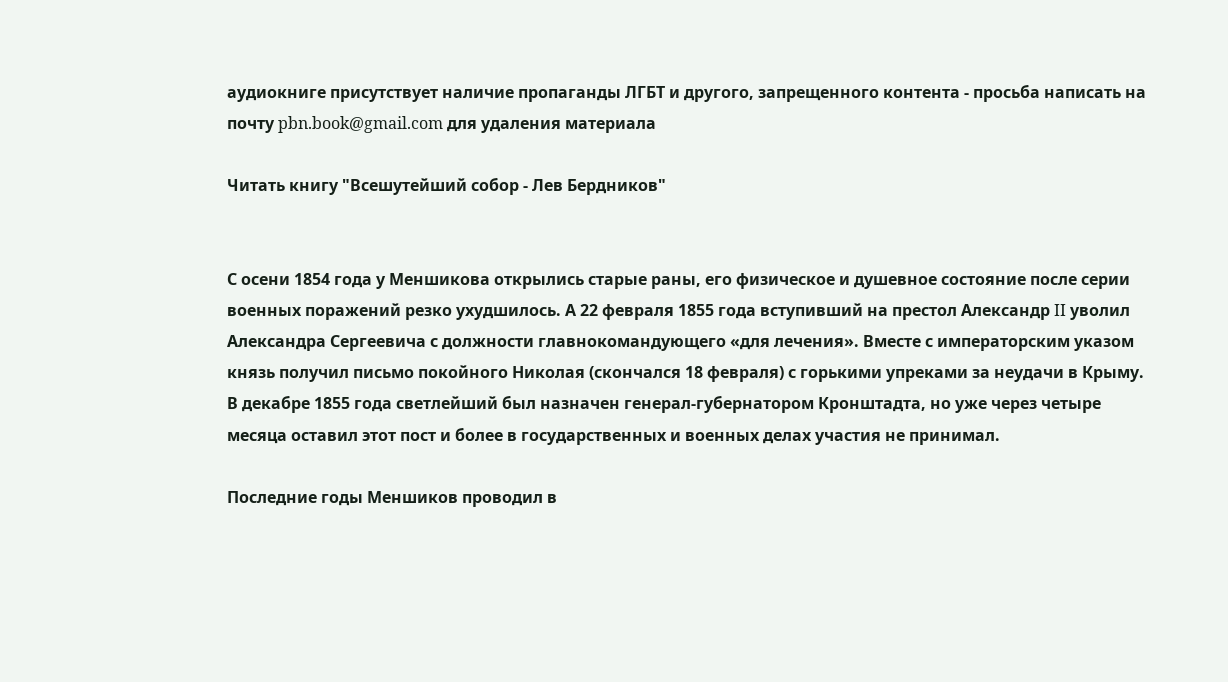аудиокниге присутствует наличие пропаганды ЛГБТ и другого, запрещенного контента - просьба написать на почту pbn.book@gmail.com для удаления материала

Читать книгу "Всешутейший собор - Лев Бердников"


С осени 1854 года у Меншикова открылись старые раны, его физическое и душевное состояние после серии военных поражений резко ухудшилось. А 22 февраля 1855 года вступивший на престол Александр II уволил Александра Сергеевича с должности главнокомандующего «для лечения». Вместе с императорским указом князь получил письмо покойного Николая (скончался 18 февраля) с горькими упреками за неудачи в Крыму. В декабре 1855 года светлейший был назначен генерал-губернатором Кронштадта, но уже через четыре месяца оставил этот пост и более в государственных и военных делах участия не принимал.

Последние годы Меншиков проводил в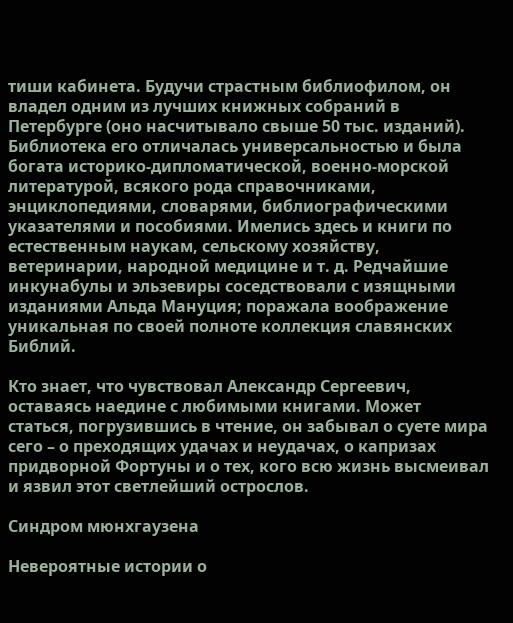тиши кабинета. Будучи страстным библиофилом, он владел одним из лучших книжных собраний в Петербурге (оно насчитывало свыше 50 тыс. изданий). Библиотека его отличалась универсальностью и была богата историко-дипломатической, военно-морской литературой, всякого рода справочниками, энциклопедиями, словарями, библиографическими указателями и пособиями. Имелись здесь и книги по естественным наукам, сельскому хозяйству, ветеринарии, народной медицине и т. д. Редчайшие инкунабулы и эльзевиры соседствовали с изящными изданиями Альда Мануция; поражала воображение уникальная по своей полноте коллекция славянских Библий.

Кто знает, что чувствовал Александр Сергеевич, оставаясь наедине с любимыми книгами. Может статься, погрузившись в чтение, он забывал о суете мира сего – о преходящих удачах и неудачах, о капризах придворной Фортуны и о тех, кого всю жизнь высмеивал и язвил этот светлейший острослов.

Синдром мюнхгаузена

Невероятные истории о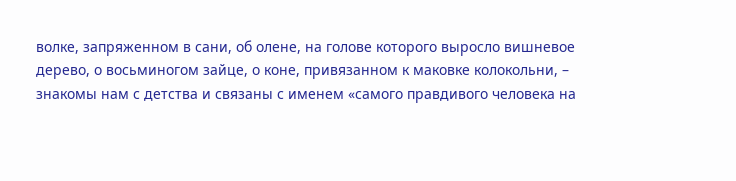волке, запряженном в сани, об олене, на голове которого выросло вишневое дерево, о восьминогом зайце, о коне, привязанном к маковке колокольни, – знакомы нам с детства и связаны с именем «самого правдивого человека на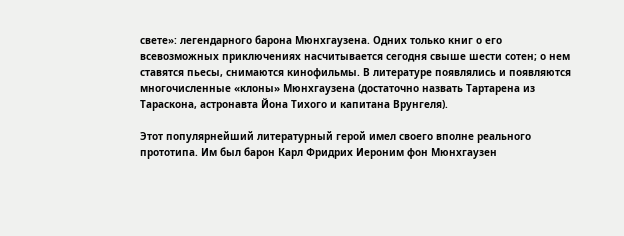свете»: легендарного барона Мюнхгаузена. Одних только книг о его всевозможных приключениях насчитывается сегодня свыше шести сотен; о нем ставятся пьесы, снимаются кинофильмы. В литературе появлялись и появляются многочисленные «клоны» Мюнхгаузена (достаточно назвать Тартарена из Тараскона, астронавта Йона Тихого и капитана Врунгеля).

Этот популярнейший литературный герой имел своего вполне реального прототипа. Им был барон Карл Фридрих Иероним фон Мюнхгаузен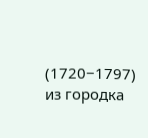(1720−1797) из городка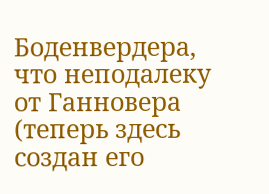Боденвердера, что неподалеку от Ганновера (теперь здесь создан его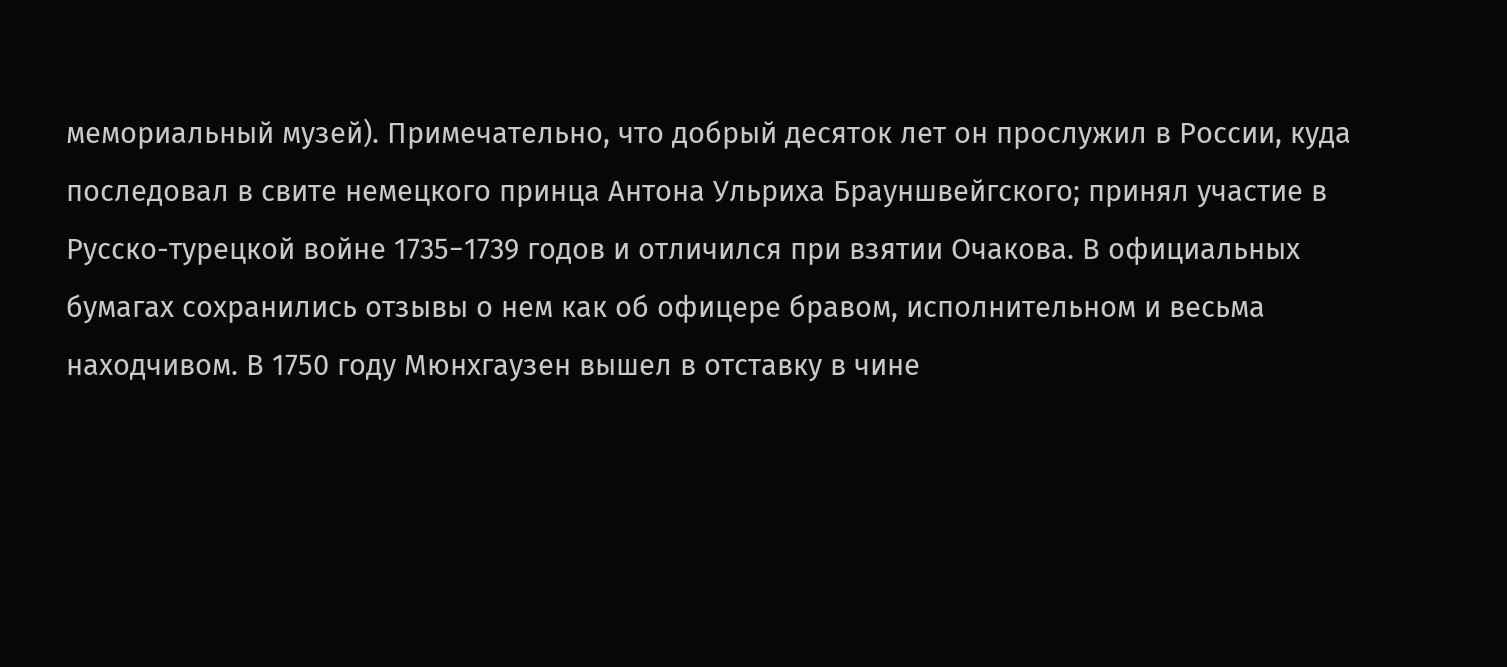мемориальный музей). Примечательно, что добрый десяток лет он прослужил в России, куда последовал в свите немецкого принца Антона Ульриха Брауншвейгского; принял участие в Русско-турецкой войне 1735−1739 годов и отличился при взятии Очакова. В официальных бумагах сохранились отзывы о нем как об офицере бравом, исполнительном и весьма находчивом. В 1750 году Мюнхгаузен вышел в отставку в чине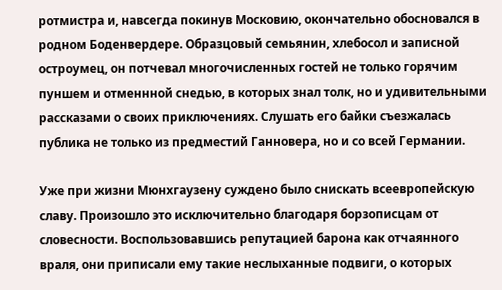ротмистра и, навсегда покинув Московию, окончательно обосновался в родном Боденвердере. Образцовый семьянин, хлебосол и записной остроумец, он потчевал многочисленных гостей не только горячим пуншем и отменнной снедью, в которых знал толк, но и удивительными рассказами о своих приключениях. Слушать его байки съезжалась публика не только из предместий Ганновера, но и со всей Германии.

Уже при жизни Мюнхгаузену суждено было снискать всеевропейскую славу. Произошло это исключительно благодаря борзописцам от словесности. Воспользовавшись репутацией барона как отчаянного враля, они приписали ему такие неслыханные подвиги, о которых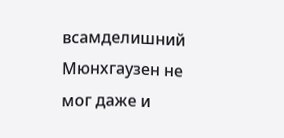всамделишний Мюнхгаузен не мог даже и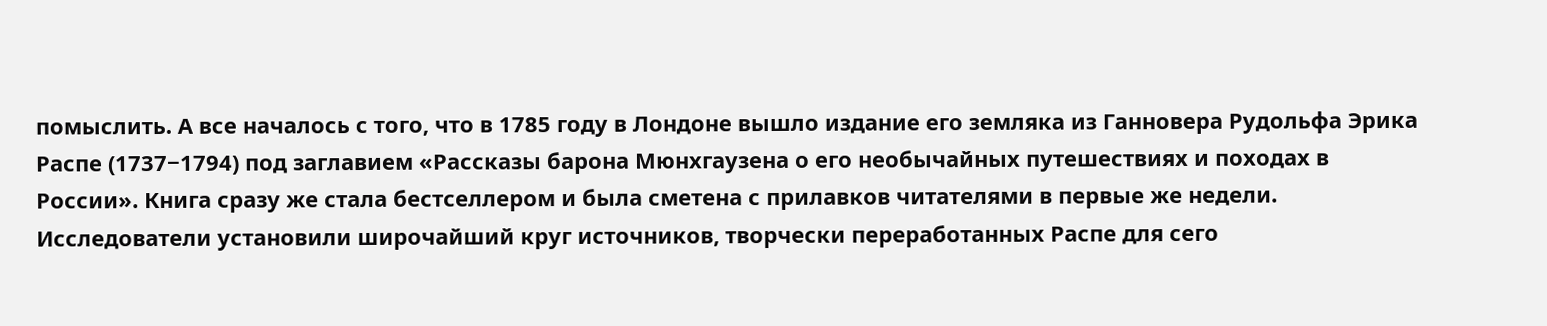помыслить. А все началось с того, что в 1785 году в Лондоне вышло издание его земляка из Ганновера Рудольфа Эрика Распе (1737−1794) под заглавием «Рассказы барона Мюнхгаузена о его необычайных путешествиях и походах в России». Книга сразу же стала бестселлером и была сметена с прилавков читателями в первые же недели. Исследователи установили широчайший круг источников, творчески переработанных Распе для сего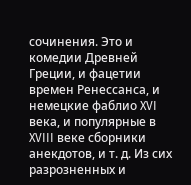сочинения. Это и комедии Древней Греции, и фацетии времен Ренессанса, и немецкие фаблио XVI века, и популярные в XVIII веке сборники анекдотов, и т. д. Из сих разрозненных и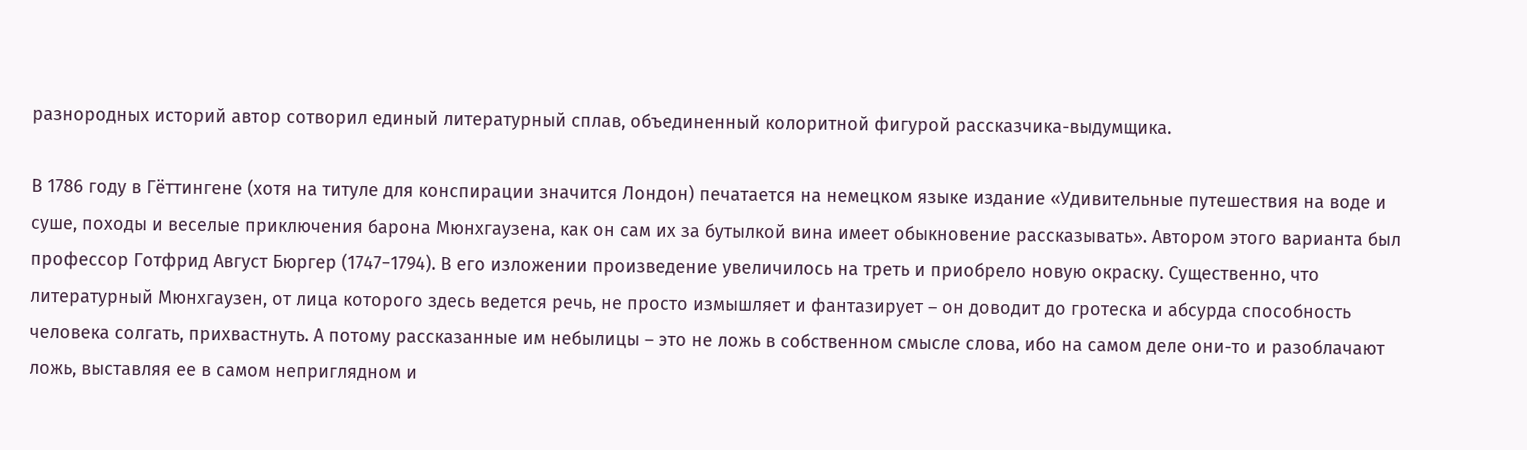разнородных историй автор сотворил единый литературный сплав, объединенный колоритной фигурой рассказчика-выдумщика.

В 1786 году в Гёттингене (хотя на титуле для конспирации значится Лондон) печатается на немецком языке издание «Удивительные путешествия на воде и суше, походы и веселые приключения барона Мюнхгаузена, как он сам их за бутылкой вина имеет обыкновение рассказывать». Автором этого варианта был профессор Готфрид Август Бюргер (1747−1794). В его изложении произведение увеличилось на треть и приобрело новую окраску. Существенно, что литературный Мюнхгаузен, от лица которого здесь ведется речь, не просто измышляет и фантазирует – он доводит до гротеска и абсурда способность человека солгать, прихвастнуть. А потому рассказанные им небылицы – это не ложь в собственном смысле слова, ибо на самом деле они-то и разоблачают ложь, выставляя ее в самом неприглядном и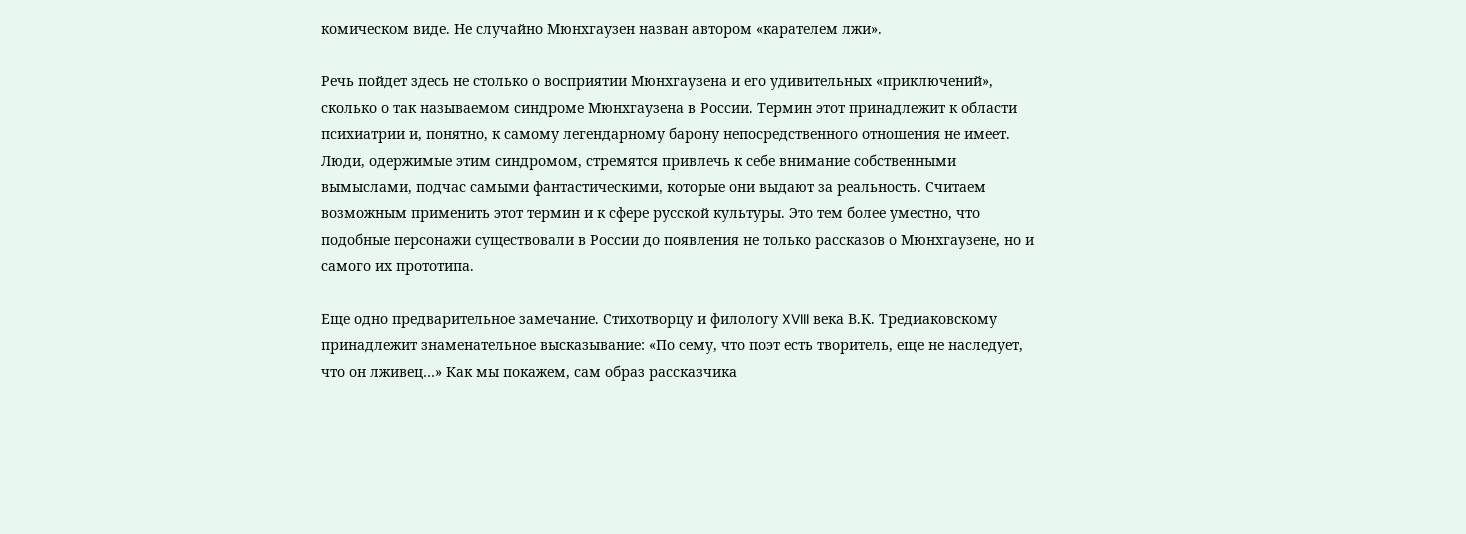комическом виде. Не случайно Мюнхгаузен назван автором «карателем лжи».

Речь пойдет здесь не столько о восприятии Мюнхгаузена и его удивительных «приключений», сколько о так называемом синдроме Мюнхгаузена в России. Термин этот принадлежит к области психиатрии и, понятно, к самому легендарному барону непосредственного отношения не имеет. Люди, одержимые этим синдромом, стремятся привлечь к себе внимание собственными вымыслами, подчас самыми фантастическими, которые они выдают за реальность. Считаем возможным применить этот термин и к сфере русской культуры. Это тем более уместно, что подобные персонажи существовали в России до появления не только рассказов о Мюнхгаузене, но и самого их прототипа.

Еще одно предварительное замечание. Стихотворцу и филологу XVIII века В.К. Тредиаковскому принадлежит знаменательное высказывание: «По сему, что поэт есть творитель, еще не наследует, что он лживец…» Как мы покажем, сам образ рассказчика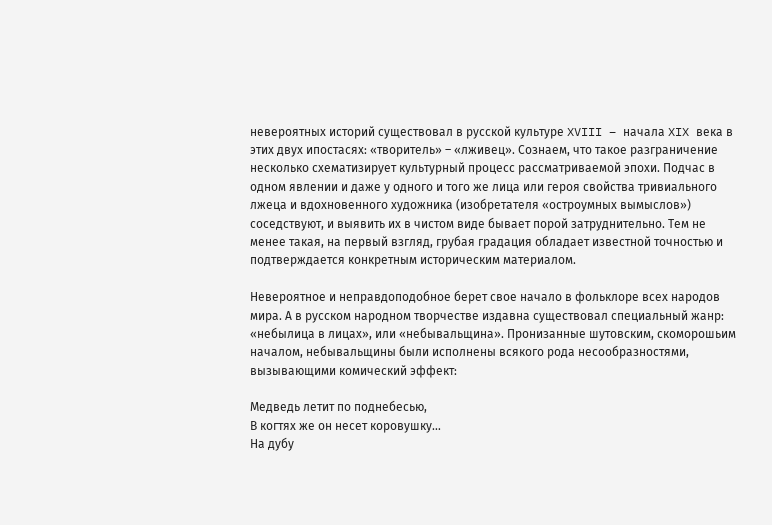невероятных историй существовал в русской культуре XVIII – начала XIX века в этих двух ипостасях: «творитель» – «лживец». Сознаем, что такое разграничение несколько схематизирует культурный процесс рассматриваемой эпохи. Подчас в одном явлении и даже у одного и того же лица или героя свойства тривиального лжеца и вдохновенного художника (изобретателя «остроумных вымыслов») соседствуют, и выявить их в чистом виде бывает порой затруднительно. Тем не менее такая, на первый взгляд, грубая градация обладает известной точностью и подтверждается конкретным историческим материалом.

Невероятное и неправдоподобное берет свое начало в фольклоре всех народов мира. А в русском народном творчестве издавна существовал специальный жанр: «небылица в лицах», или «небывальщина». Пронизанные шутовским, скоморошьим началом, небывальщины были исполнены всякого рода несообразностями, вызывающими комический эффект:

Медведь летит по поднебесью,
В когтях же он несет коровушку…
На дубу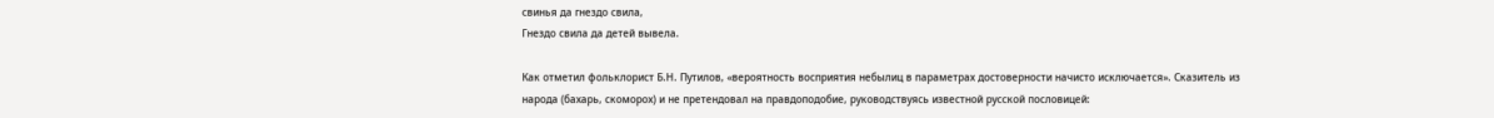свинья да гнездо свила,
Гнездо свила да детей вывела.

Как отметил фольклорист Б.Н. Путилов, «вероятность восприятия небылиц в параметрах достоверности начисто исключается». Сказитель из народа (бахарь, скоморох) и не претендовал на правдоподобие, руководствуясь известной русской пословицей: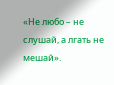«Не любо – не слушай, а лгать не мешай».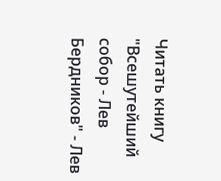Читать книгу "Всешутейший собор - Лев Бердников" - Лев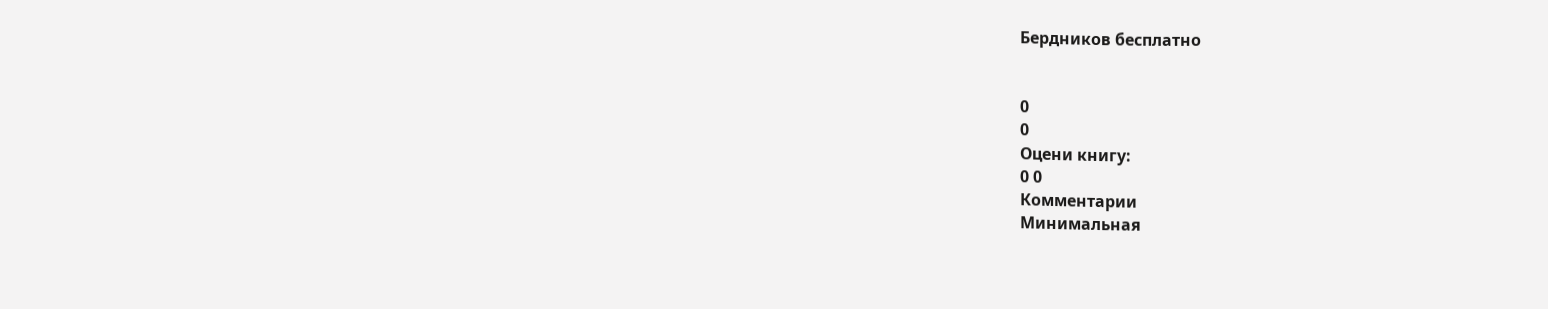Бердников бесплатно


0
0
Оцени книгу:
0 0
Комментарии
Минимальная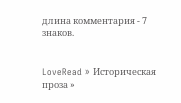длина комментария - 7 знаков.


LoveRead » Историческая проза »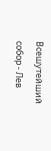Всешутейший собор - Лев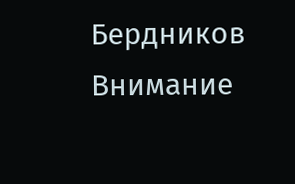Бердников
Внимание